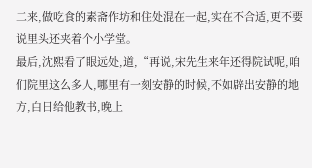二来,做吃食的素斋作坊和住处混在一起,实在不合适,更不要说里头还夹着个小学堂。
最后,沈熙看了眼远处,道,“再说,宋先生来年还得院试呢,咱们院里这么多人,哪里有一刻安静的时候,不如辟出安静的地方,白日给他教书,晚上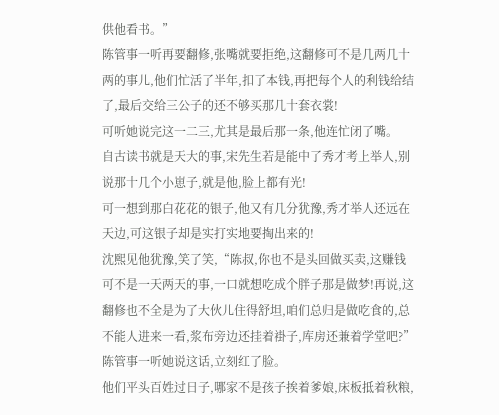供他看书。”
陈管事一听再要翻修,张嘴就要拒绝,这翻修可不是几两几十两的事儿,他们忙活了半年,扣了本钱,再把每个人的利钱给结了,最后交给三公子的还不够买那几十套衣裳!
可听她说完这一二三,尤其是最后那一条,他连忙闭了嘴。
自古读书就是天大的事,宋先生若是能中了秀才考上举人,别说那十几个小崽子,就是他,脸上都有光!
可一想到那白花花的银子,他又有几分犹豫,秀才举人还远在天边,可这银子却是实打实地要掏出来的!
沈熙见他犹豫,笑了笑,“陈叔,你也不是头回做买卖,这赚钱可不是一天两天的事,一口就想吃成个胖子那是做梦!再说,这翻修也不全是为了大伙儿住得舒坦,咱们总归是做吃食的,总不能人进来一看,浆布旁边还挂着褂子,库房还兼着学堂吧?”
陈管事一听她说这话,立刻红了脸。
他们平头百姓过日子,哪家不是孩子挨着爹娘,床板抵着秋粮,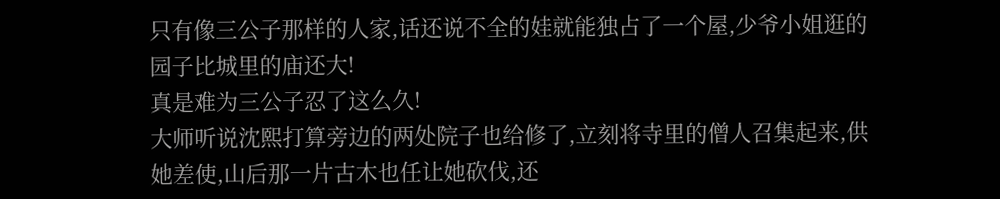只有像三公子那样的人家,话还说不全的娃就能独占了一个屋,少爷小姐逛的园子比城里的庙还大!
真是难为三公子忍了这么久!
大师听说沈熙打算旁边的两处院子也给修了,立刻将寺里的僧人召集起来,供她差使,山后那一片古木也任让她砍伐,还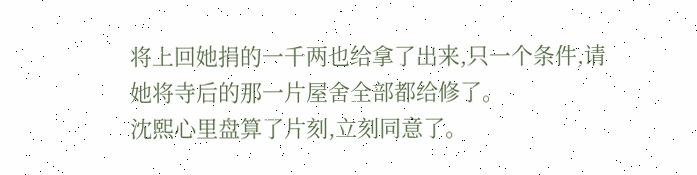将上回她捐的一千两也给拿了出来,只一个条件,请她将寺后的那一片屋舍全部都给修了。
沈熙心里盘算了片刻,立刻同意了。